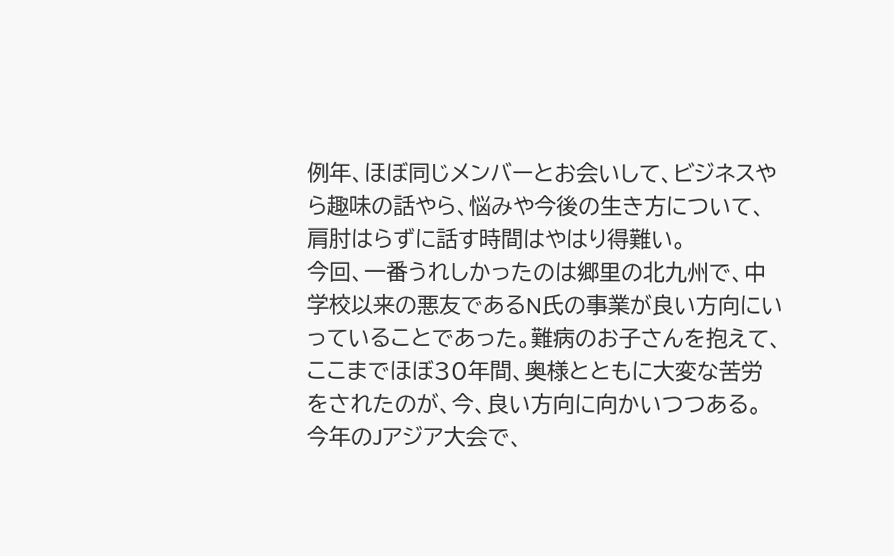例年、ほぼ同じメンバーとお会いして、ビジネスやら趣味の話やら、悩みや今後の生き方について、肩肘はらずに話す時間はやはり得難い。
今回、一番うれしかったのは郷里の北九州で、中学校以来の悪友であるN氏の事業が良い方向にいっていることであった。難病のお子さんを抱えて、ここまでほぼ30年間、奥様とともに大変な苦労をされたのが、今、良い方向に向かいつつある。今年のJアジア大会で、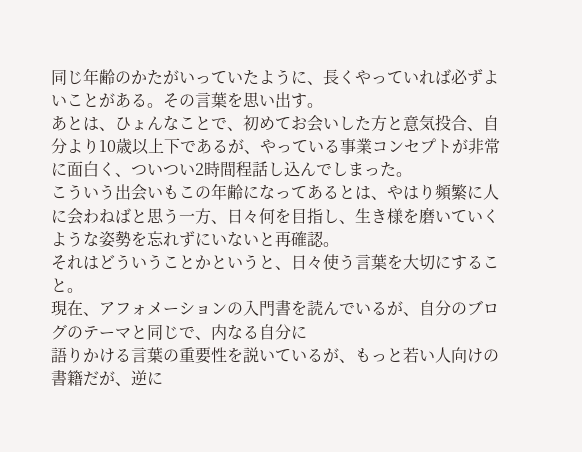同じ年齢のかたがいっていたように、長くやっていれば必ずよいことがある。その言葉を思い出す。
あとは、ひょんなことで、初めてお会いした方と意気投合、自分より10歳以上下であるが、やっている事業コンセプトが非常に面白く、ついつい2時間程話し込んでしまった。
こういう出会いもこの年齢になってあるとは、やはり頻繁に人に会わねばと思う一方、日々何を目指し、生き様を磨いていくような姿勢を忘れずにいないと再確認。
それはどういうことかというと、日々使う言葉を大切にすること。
現在、アフォメーションの入門書を読んでいるが、自分のブログのテーマと同じで、内なる自分に
語りかける言葉の重要性を説いているが、もっと若い人向けの書籍だが、逆に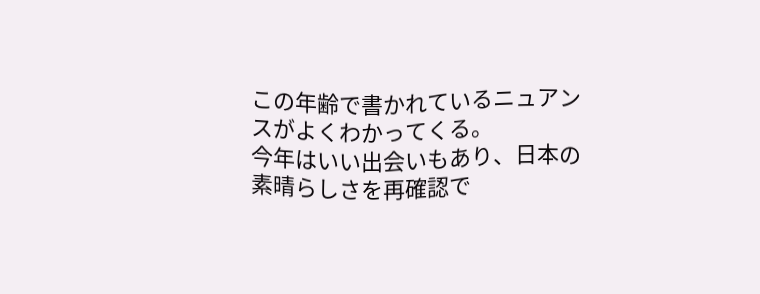この年齢で書かれているニュアンスがよくわかってくる。
今年はいい出会いもあり、日本の素晴らしさを再確認で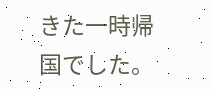きた一時帰国でした。